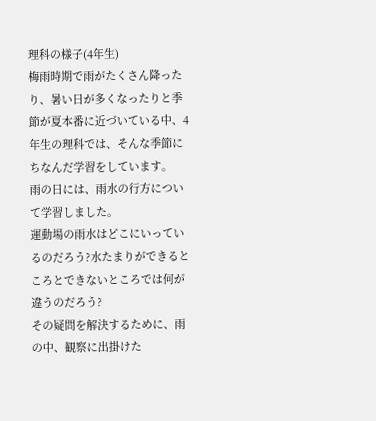理科の様子(4年生)
梅雨時期で雨がたくさん降ったり、暑い日が多くなったりと季節が夏本番に近づいている中、4年生の理科では、そんな季節にちなんだ学習をしています。
雨の日には、雨水の行方について学習しました。
運動場の雨水はどこにいっているのだろう?水たまりができるところとできないところでは何が違うのだろう?
その疑問を解決するために、雨の中、観察に出掛けた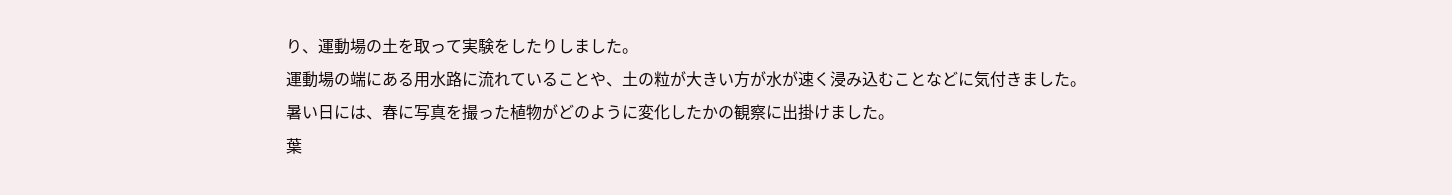り、運動場の土を取って実験をしたりしました。
運動場の端にある用水路に流れていることや、土の粒が大きい方が水が速く浸み込むことなどに気付きました。
暑い日には、春に写真を撮った植物がどのように変化したかの観察に出掛けました。
葉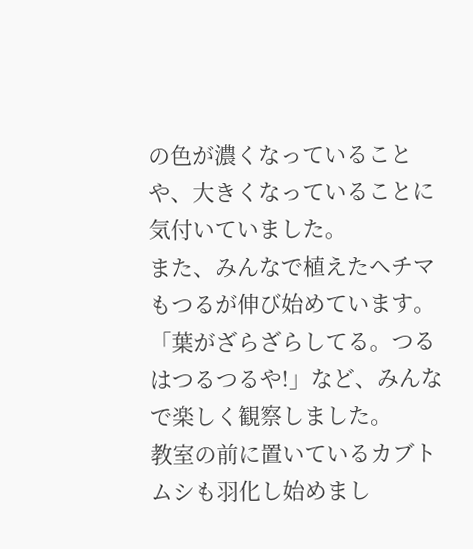の色が濃くなっていることや、大きくなっていることに気付いていました。
また、みんなで植えたヘチマもつるが伸び始めています。「葉がざらざらしてる。つるはつるつるや!」など、みんなで楽しく観察しました。
教室の前に置いているカブトムシも羽化し始めまし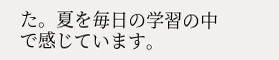た。夏を毎日の学習の中で感じています。